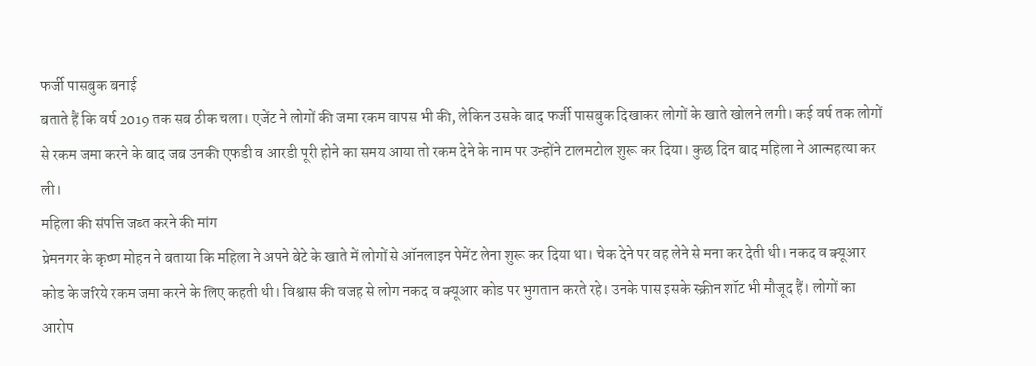फर्जी पासबुक बनाई
बताते हैं कि वर्ष 2019 तक सब ठीक चला। एजेंट ने लोगों की जमा रकम वापस भी की, लेकिन उसके बाद फर्जी पासबुक दिखाकर लोगों के खाते खोलने लगी। कई वर्ष तक लोगों से रकम जमा करने के बाद जब उनकी एफडी व आरडी पूरी होने का समय आया तो रकम देने के नाम पर उन्होंने टालमटोल शुरू कर दिया। कुछ दिन बाद महिला ने आत्महत्या कर ली।
महिला की संपत्ति जब्त करने की मांग
प्रेमनगर के कृष्ण मोहन ने बताया कि महिला ने अपने बेटे के खाते में लोगों से ऑनलाइन पेमेंट लेना शुरू कर दिया था। चेक देने पर वह लेने से मना कर देती थी। नकद व क्यूआर कोड के जरिये रकम जमा करने के लिए कहती थी। विश्वास की वजह से लोग नकद व क्यूआर कोड पर भुगतान करते रहे। उनके पास इसके स्क्रीन शॉट भी मौजूद हैं। लोगों का आरोप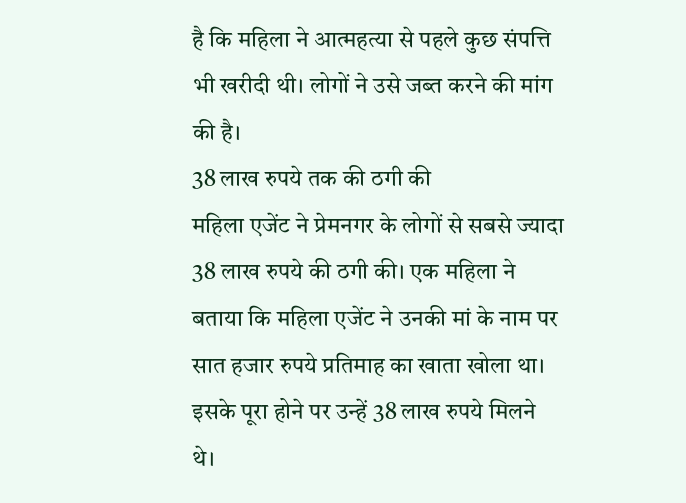है कि महिला ने आत्महत्या से पहले कुछ संपत्ति भी खरीदी थी। लोगों ने उसे जब्त करने की मांग की है।
38 लाख रुपये तक की ठगी की
महिला एजेंट ने प्रेमनगर के लोगों से सबसे ज्यादा 38 लाख रुपये की ठगी की। एक महिला ने बताया कि महिला एजेंट ने उनकी मां के नाम पर सात हजार रुपये प्रतिमाह का खाता खोला था। इसके पूरा होने पर उन्हें 38 लाख रुपये मिलने थे।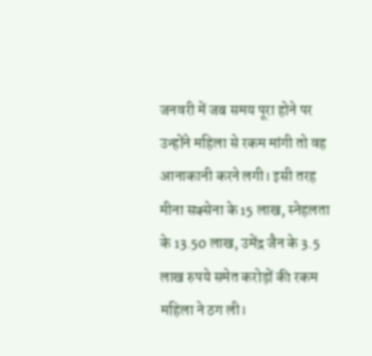जनवरी में जब समय पूरा होने पर उन्होंने महिला से रकम मांगी तो वह आनाकानी करने लगी। इसी तरह मीना सक्सेना के 15 लाख, स्नेहलता के 13.50 लाख, उमेंद्र जैन के 3.5 लाख रुपये समेत करोड़ों की रकम महिला ने ठग ली।